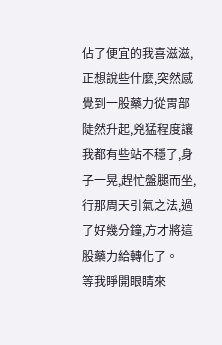佔了便宜的我喜滋滋,正想說些什麼,突然感覺到一股藥力從胃部陡然升起,兇猛程度讓我都有些站不穩了,身子一晃,趕忙盤腿而坐,行那周天引氣之法,過了好幾分鐘,方才將這股藥力給轉化了。
等我睜開眼睛來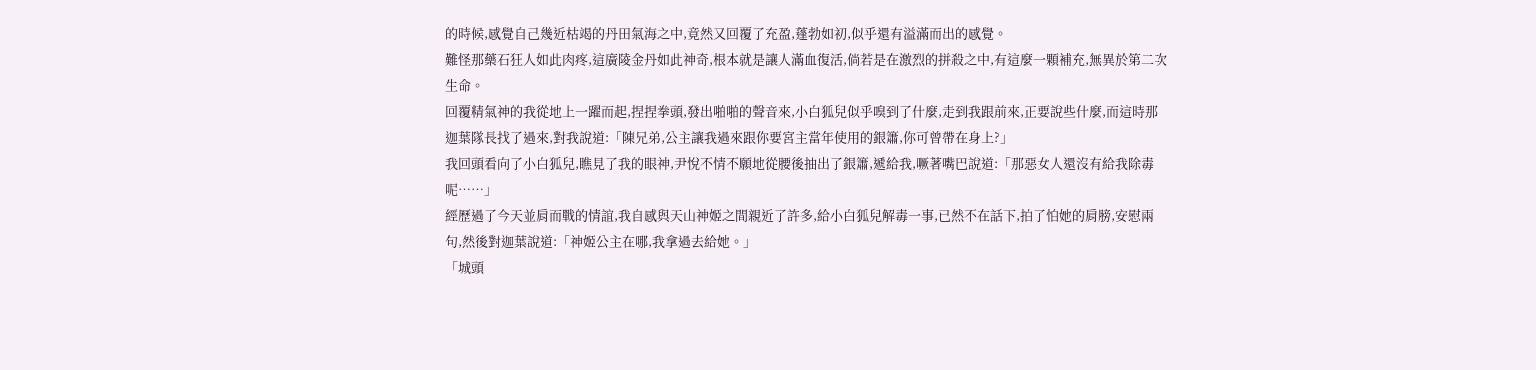的時候,感覺自己幾近枯竭的丹田氣海之中,竟然又回覆了充盈,蓬勃如初,似乎還有溢滿而出的感覺。
難怪那藥石狂人如此肉疼,這廣陵金丹如此神奇,根本就是讓人滿血復活,倘若是在激烈的拼殺之中,有這麼一顆補充,無異於第二次生命。
回覆精氣神的我從地上一躍而起,捏捏拳頭,發出啪啪的聲音來,小白狐兒似乎嗅到了什麼,走到我跟前來,正要說些什麼,而這時那迦葉隊長找了過來,對我說道:「陳兄弟,公主讓我過來跟你要宮主當年使用的銀簫,你可曾帶在身上?」
我回頭看向了小白狐兒,瞧見了我的眼神,尹悅不情不願地從腰後抽出了銀簫,遞給我,噘著嘴巴說道:「那惡女人還沒有給我除毒呢……」
經歷過了今天並肩而戰的情誼,我自感與天山神姬之間親近了許多,給小白狐兒解毒一事,已然不在話下,拍了怕她的肩膀,安慰兩句,然後對迦葉說道:「神姬公主在哪,我拿過去給她。」
「城頭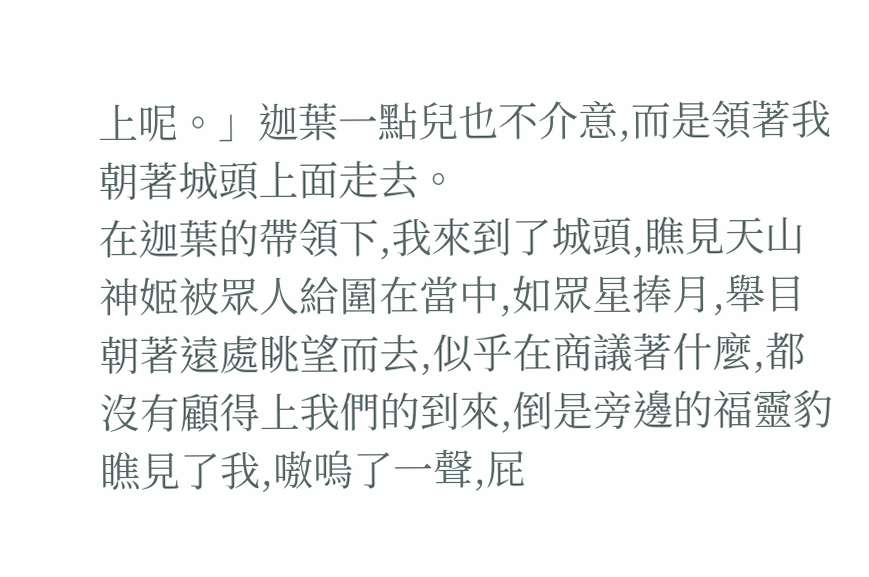上呢。」迦葉一點兒也不介意,而是領著我朝著城頭上面走去。
在迦葉的帶領下,我來到了城頭,瞧見天山神姬被眾人給圍在當中,如眾星捧月,舉目朝著遠處眺望而去,似乎在商議著什麼,都沒有顧得上我們的到來,倒是旁邊的福靈豹瞧見了我,嗷嗚了一聲,屁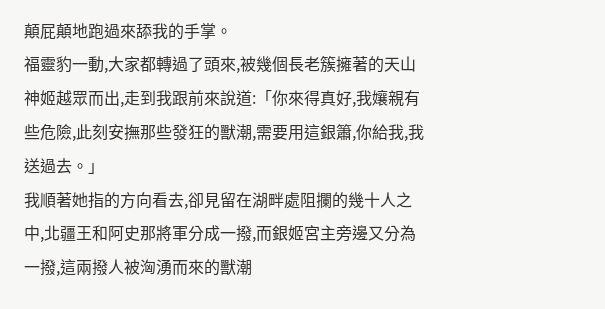顛屁顛地跑過來舔我的手掌。
福靈豹一動,大家都轉過了頭來,被幾個長老簇擁著的天山神姬越眾而出,走到我跟前來說道:「你來得真好,我孃親有些危險,此刻安撫那些發狂的獸潮,需要用這銀簫,你給我,我送過去。」
我順著她指的方向看去,卻見留在湖畔處阻攔的幾十人之中,北疆王和阿史那將軍分成一撥,而銀姬宮主旁邊又分為一撥,這兩撥人被洶湧而來的獸潮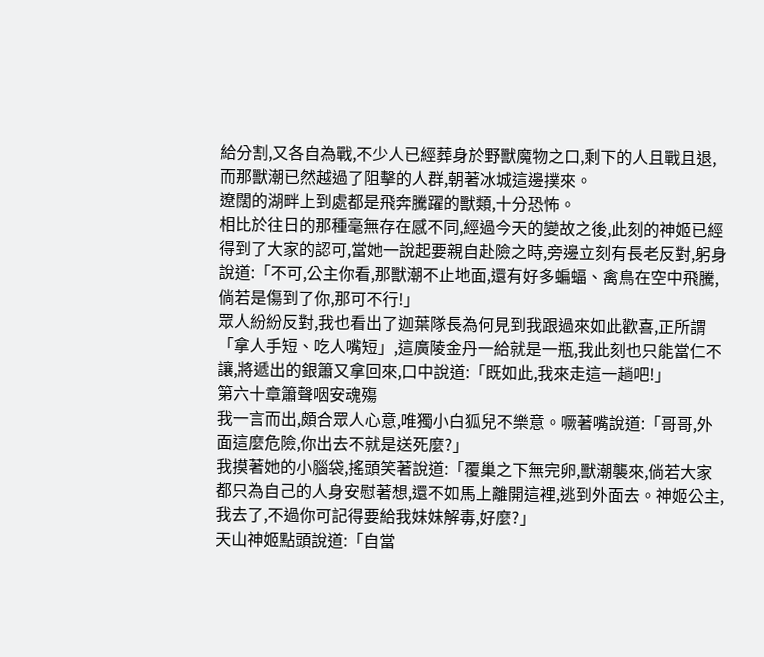給分割,又各自為戰,不少人已經葬身於野獸魔物之口,剩下的人且戰且退,而那獸潮已然越過了阻擊的人群,朝著冰城這邊撲來。
遼闊的湖畔上到處都是飛奔騰躍的獸類,十分恐怖。
相比於往日的那種毫無存在感不同,經過今天的變故之後,此刻的神姬已經得到了大家的認可,當她一說起要親自赴險之時,旁邊立刻有長老反對,躬身說道:「不可,公主你看,那獸潮不止地面,還有好多蝙蝠、禽鳥在空中飛騰,倘若是傷到了你,那可不行!」
眾人紛紛反對,我也看出了迦葉隊長為何見到我跟過來如此歡喜,正所謂「拿人手短、吃人嘴短」,這廣陵金丹一給就是一瓶,我此刻也只能當仁不讓,將遞出的銀簫又拿回來,口中說道:「既如此,我來走這一趟吧!」
第六十章簫聲咽安魂殤
我一言而出,頗合眾人心意,唯獨小白狐兒不樂意。噘著嘴說道:「哥哥,外面這麼危險,你出去不就是送死麼?」
我摸著她的小腦袋,搖頭笑著說道:「覆巢之下無完卵,獸潮襲來,倘若大家都只為自己的人身安慰著想,還不如馬上離開這裡,逃到外面去。神姬公主,我去了,不過你可記得要給我妹妹解毒,好麼?」
天山神姬點頭說道:「自當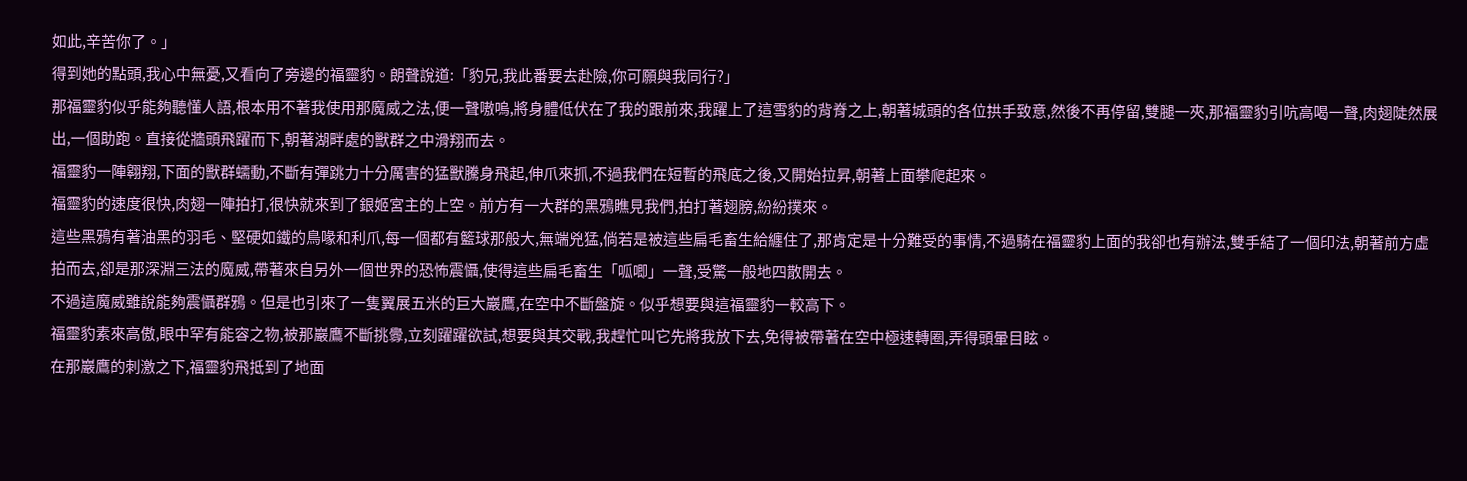如此,辛苦你了。」
得到她的點頭,我心中無憂,又看向了旁邊的福靈豹。朗聲說道:「豹兄,我此番要去赴險,你可願與我同行?」
那福靈豹似乎能夠聽懂人語,根本用不著我使用那魔威之法,便一聲嗷嗚,將身體低伏在了我的跟前來,我躍上了這雪豹的背脊之上,朝著城頭的各位拱手致意,然後不再停留,雙腿一夾,那福靈豹引吭高喝一聲,肉翅陡然展出,一個助跑。直接從牆頭飛躍而下,朝著湖畔處的獸群之中滑翔而去。
福靈豹一陣翱翔,下面的獸群蠕動,不斷有彈跳力十分厲害的猛獸騰身飛起,伸爪來抓,不過我們在短暫的飛底之後,又開始拉昇,朝著上面攀爬起來。
福靈豹的速度很快,肉翅一陣拍打,很快就來到了銀姬宮主的上空。前方有一大群的黑鴉瞧見我們,拍打著翅膀,紛紛撲來。
這些黑鴉有著油黑的羽毛、堅硬如鐵的鳥喙和利爪,每一個都有籃球那般大,無端兇猛,倘若是被這些扁毛畜生給纏住了,那肯定是十分難受的事情,不過騎在福靈豹上面的我卻也有辦法,雙手結了一個印法,朝著前方虛拍而去,卻是那深淵三法的魔威,帶著來自另外一個世界的恐怖震懾,使得這些扁毛畜生「呱唧」一聲,受驚一般地四散開去。
不過這魔威雖說能夠震懾群鴉。但是也引來了一隻翼展五米的巨大巖鷹,在空中不斷盤旋。似乎想要與這福靈豹一較高下。
福靈豹素來高傲,眼中罕有能容之物,被那巖鷹不斷挑釁,立刻躍躍欲試,想要與其交戰,我趕忙叫它先將我放下去,免得被帶著在空中極速轉圈,弄得頭暈目眩。
在那巖鷹的刺激之下,福靈豹飛抵到了地面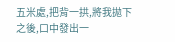五米處,把背一拱,將我拋下之後,口中發出一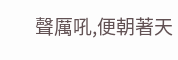聲厲吼,便朝著天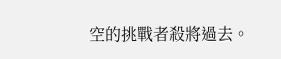空的挑戰者殺將過去。